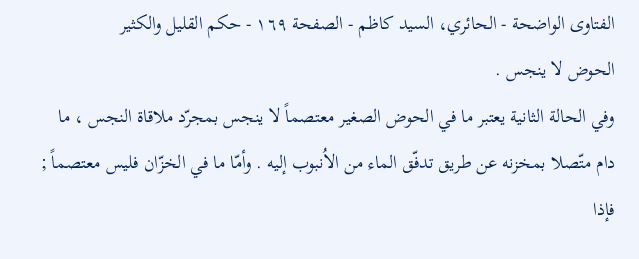الفتاوى الواضحة - الحائري، السيد كاظم - الصفحة ١٦٩ - حكم القليل والكثير
الحوض لا ينجس .
وفي الحالة الثانية يعتبر ما في الحوض الصغير معتصماً لا ينجس بمجرّد ملاقاة النجس ، ما دام متّصلا بمخزنه عن طريق تدفّق الماء من الاُنبوب إليه . وأمّا ما في الخزّان فليس معتصماً ; فإذا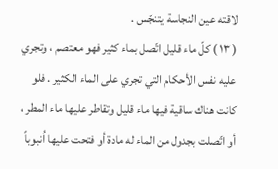لاقته عين النجاسة يتنجّس .
( ١٣ ) كلّ ماء قليل اتّصل بماء كثير فهو معتصم ، وتجري عليه نفس الأحكام التي تجري على الماء الكثير . فلو كانت هناك ساقية فيها ماء قليل وتقاطر عليها ماء المطر ، أو اتّصلت بجدول من الماء له مادة أو فتحت عليها اُنبوباً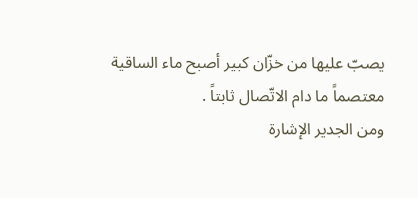يصبّ عليها من خزّان كبير أصبح ماء الساقية معتصماً ما دام الاتّصال ثابتاً .
ومن الجدير الإشارة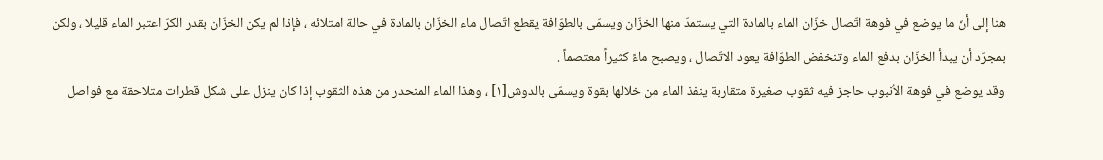هنا إلى أنّ ما يوضع في فوهة اتّصال خزّان الماء بالمادة التي يستمدّ منها الخزّان ويسمّى بالطوّافة يقطع اتّصال ماء الخزّان بالمادة في حالة امتلائه ، فإذا لم يكن الخزّان بقدر الكرّ اعتبر الماء قليلا ، ولكن بمجرّد أن يبدأ الخزّان بدفع الماء وتنخفض الطوّافة يعود الاتّصال ، ويصبح ماءً كثيراً معتصماً .
وقد يوضع في فوهة الاُنبوب حاجز فيه ثقوب صغيرة متقاربة ينفذ الماء من خلالها بقوة ويسمّى بالدوش[١] ، وهذا الماء المنحدر من هذه الثقوب إذا كان ينزل على شكل قطرات متلاحقة مع فواصل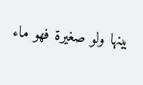بينها ولو صغيرة فهو ماء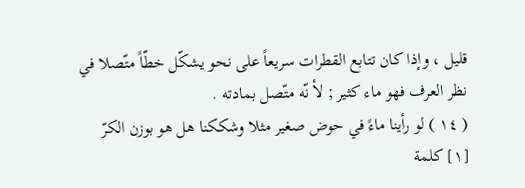قليل ، وإذا كان تتابع القطرات سريعاً على نحو يشكّل خطّاً متّصلا في نظر العرف فهو ماء كثير ; لأ نّه متّصل بمادته .
( ١٤ ) لو رأينا ماءً في حوض صغير مثلا وشككنا هل هو بوزن الكرّ
[١] كلمة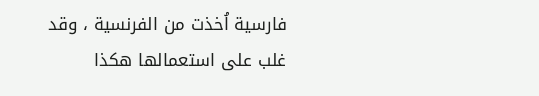فارسية اُخذت من الفرنسية ، وقد غلب على استعمالها هكذا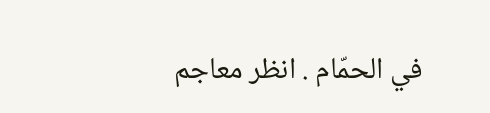في الحمّام . انظر معاجم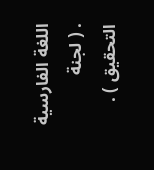اللغة الفارسية . ( لجنة التحقيق ) .